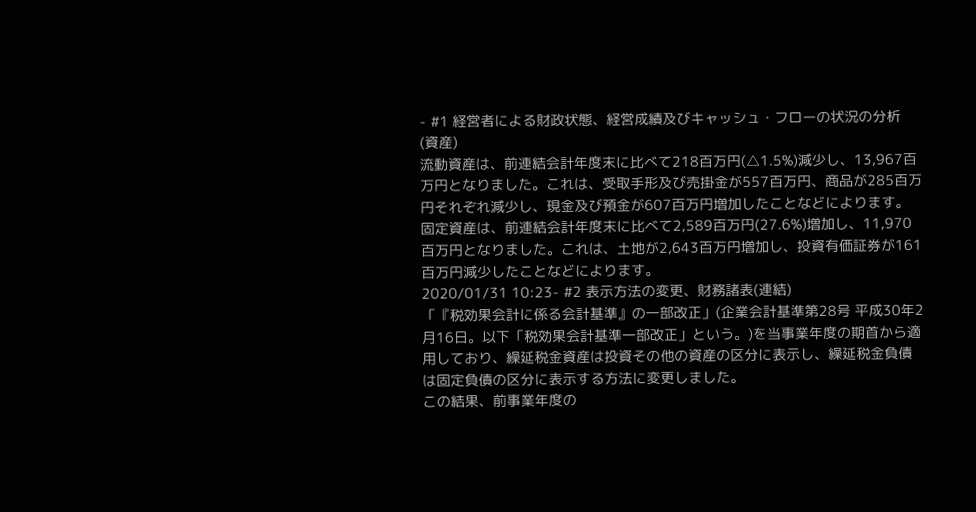- #1 経営者による財政状態、経営成績及びキャッシュ・フローの状況の分析
(資産)
流動資産は、前連結会計年度末に比べて218百万円(△1.5%)減少し、13,967百万円となりました。これは、受取手形及び売掛金が557百万円、商品が285百万円それぞれ減少し、現金及び預金が607百万円増加したことなどによります。
固定資産は、前連結会計年度末に比べて2,589百万円(27.6%)増加し、11,970百万円となりました。これは、土地が2,643百万円増加し、投資有価証券が161百万円減少したことなどによります。
2020/01/31 10:23- #2 表示方法の変更、財務諸表(連結)
「『税効果会計に係る会計基準』の一部改正」(企業会計基準第28号 平成30年2月16日。以下「税効果会計基準一部改正」という。)を当事業年度の期首から適用しており、繰延税金資産は投資その他の資産の区分に表示し、繰延税金負債は固定負債の区分に表示する方法に変更しました。
この結果、前事業年度の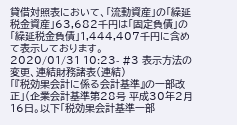貸借対照表において、「流動資産」の「繰延税金資産」63,682千円は「固定負債」の「繰延税金負債」1,444,407千円に含めて表示しております。
2020/01/31 10:23- #3 表示方法の変更、連結財務諸表(連結)
「『税効果会計に係る会計基準』の一部改正」(企業会計基準第28号 平成30年2月16日。以下「税効果会計基準一部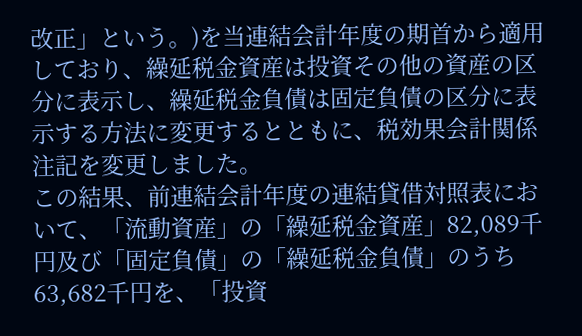改正」という。)を当連結会計年度の期首から適用しており、繰延税金資産は投資その他の資産の区分に表示し、繰延税金負債は固定負債の区分に表示する方法に変更するとともに、税効果会計関係注記を変更しました。
この結果、前連結会計年度の連結貸借対照表において、「流動資産」の「繰延税金資産」82,089千円及び「固定負債」の「繰延税金負債」のうち63,682千円を、「投資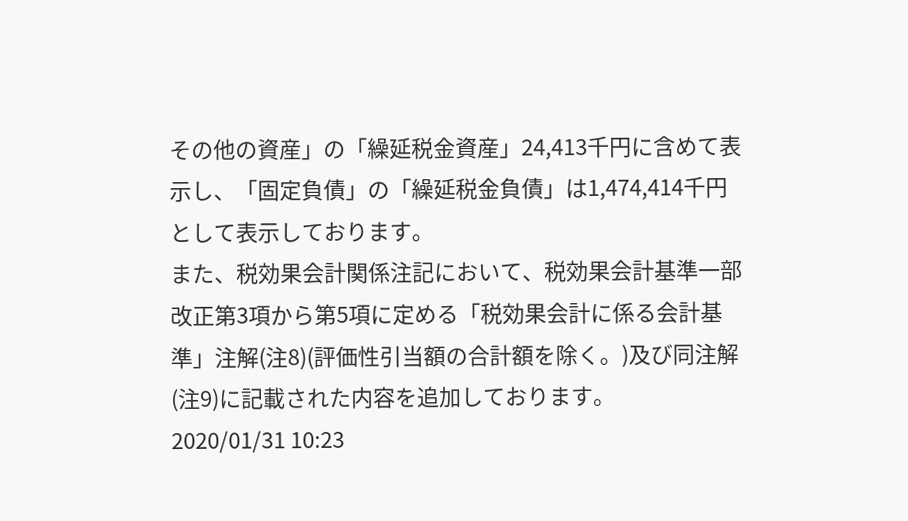その他の資産」の「繰延税金資産」24,413千円に含めて表示し、「固定負債」の「繰延税金負債」は1,474,414千円として表示しております。
また、税効果会計関係注記において、税効果会計基準一部改正第3項から第5項に定める「税効果会計に係る会計基準」注解(注8)(評価性引当額の合計額を除く。)及び同注解(注9)に記載された内容を追加しております。
2020/01/31 10:23